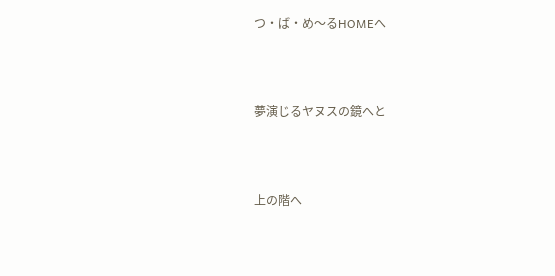つ・ば・め〜るHOMEへ



夢演じるヤヌスの鏡へと



上の階へ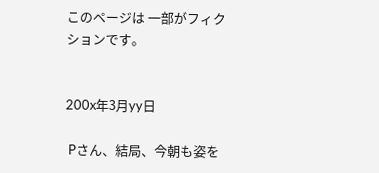このページは 一部がフィクションです。


200x年3月yy日

 Pさん、結局、今朝も姿を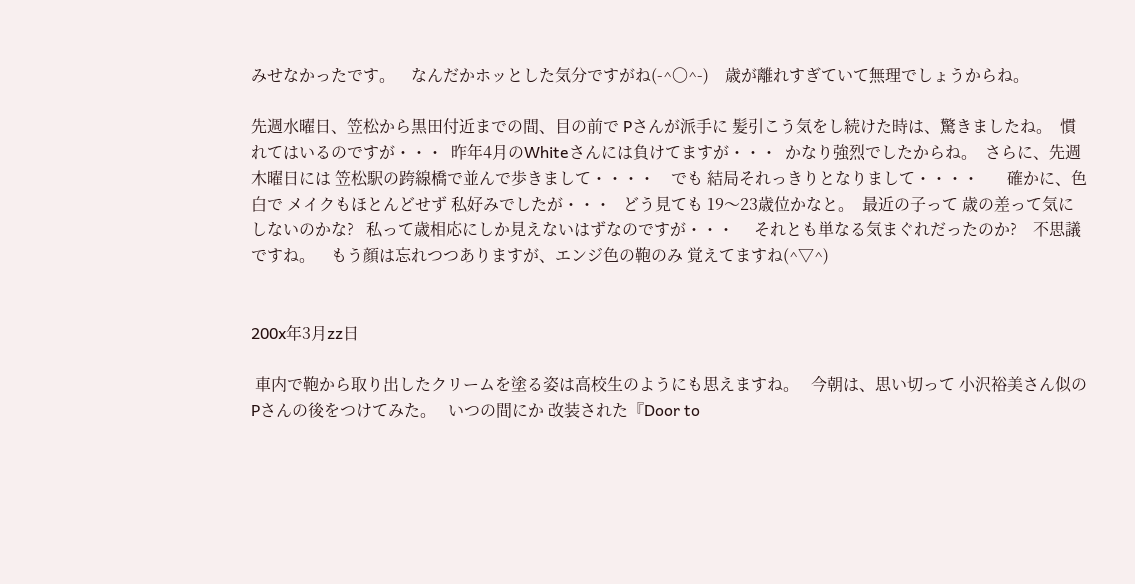みせなかったです。    なんだかホッとした気分ですがね(-^〇^-)    歳が離れすぎていて無理でしょうからね。

先週水曜日、笠松から黒田付近までの間、目の前で Pさんが派手に 髪引こう気をし続けた時は、驚きましたね。  慣れてはいるのですが・・・  昨年4月のWhiteさんには負けてますが・・・  かなり強烈でしたからね。  さらに、先週木曜日には 笠松駅の跨線橋で並んで歩きまして・・・・    でも 結局それっきりとなりまして・・・・       確かに、色白で メイクもほとんどせず 私好みでしたが・・・   どう見ても 19〜23歳位かなと。  最近の子って 歳の差って気にしないのかな?   私って歳相応にしか見えないはずなのですが・・・     それとも単なる気まぐれだったのか?    不思議ですね。    もう顔は忘れつつありますが、エンジ色の鞄のみ 覚えてますね(^▽^)


200x年3月zz日

 車内で鞄から取り出したクリームを塗る姿は高校生のようにも思えますね。   今朝は、思い切って 小沢裕美さん似のPさんの後をつけてみた。   いつの間にか 改装された『Door to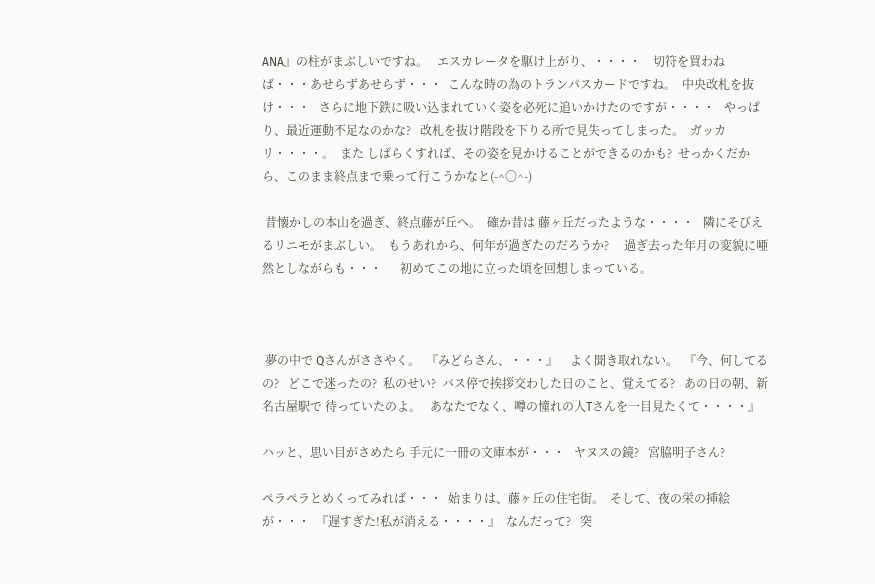ANA』の柱がまぶしいですね。   エスカレータを駆け上がり、・・・・    切符を買わねば・・・あせらずあせらず・・・  こんな時の為のトランパスカードですね。  中央改札を抜け・・・   さらに地下鉄に吸い込まれていく姿を必死に追いかけたのですが・・・・   やっぱり、最近運動不足なのかな?   改札を抜け階段を下りる所で見失ってしまった。  ガッカリ・・・・。  また しばらくすれば、その姿を見かけることができるのかも?  せっかくだから、このまま終点まで乗って行こうかなと(-^〇^-)

 昔懐かしの本山を過ぎ、終点藤が丘へ。  確か昔は 藤ヶ丘だったような・・・・   隣にそびえるリニモがまぶしい。  もうあれから、何年が過ぎたのだろうか?     過ぎ去った年月の変貌に唖然としながらも・・・      初めてこの地に立った頃を回想しまっている。



 夢の中で Qさんがささやく。  『みどらさん、・・・』    よく聞き取れない。  『今、何してるの?   どこで迷ったの?  私のせい?  バス停で挨拶交わした日のこと、覚えてる?   あの日の朝、新名古屋駅で 待っていたのよ。   あなたでなく、噂の憧れの人Tさんを一目見たくて・・・・』

ハッと、思い目がさめたら 手元に一冊の文庫本が・・・   ヤヌスの鏡?   宮脇明子さん?

ペラペラとめくってみれば・・・  始まりは、藤ヶ丘の住宅街。  そして、夜の栄の挿絵が・・・  『遅すぎた!私が消える・・・・』  なんだって?   突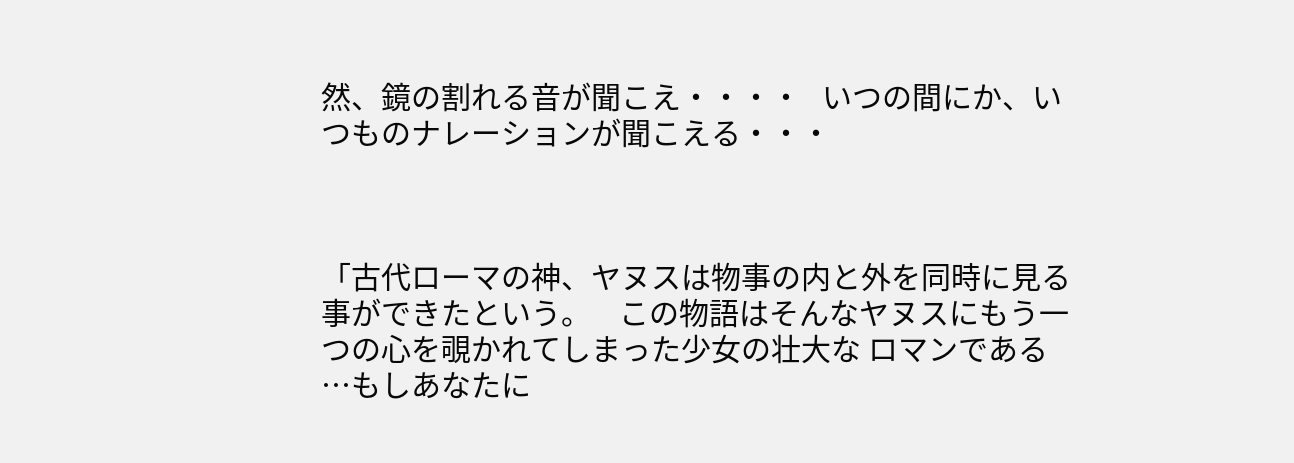然、鏡の割れる音が聞こえ・・・・   いつの間にか、いつものナレーションが聞こえる・・・



「古代ローマの神、ヤヌスは物事の内と外を同時に見る事ができたという。    この物語はそんなヤヌスにもう一つの心を覗かれてしまった少女の壮大な ロマンである …もしあなたに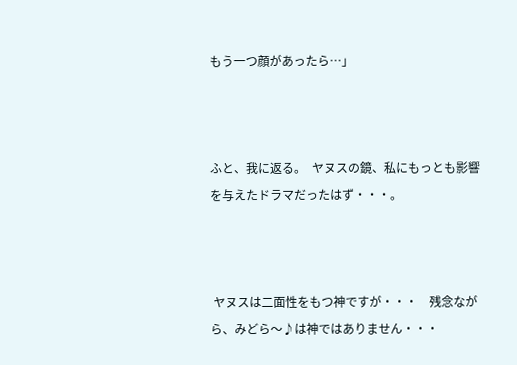もう一つ顔があったら…」



ふと、我に返る。  ヤヌスの鏡、私にもっとも影響を与えたドラマだったはず・・・。



 ヤヌスは二面性をもつ神ですが・・・    残念ながら、みどら〜♪は神ではありません・・・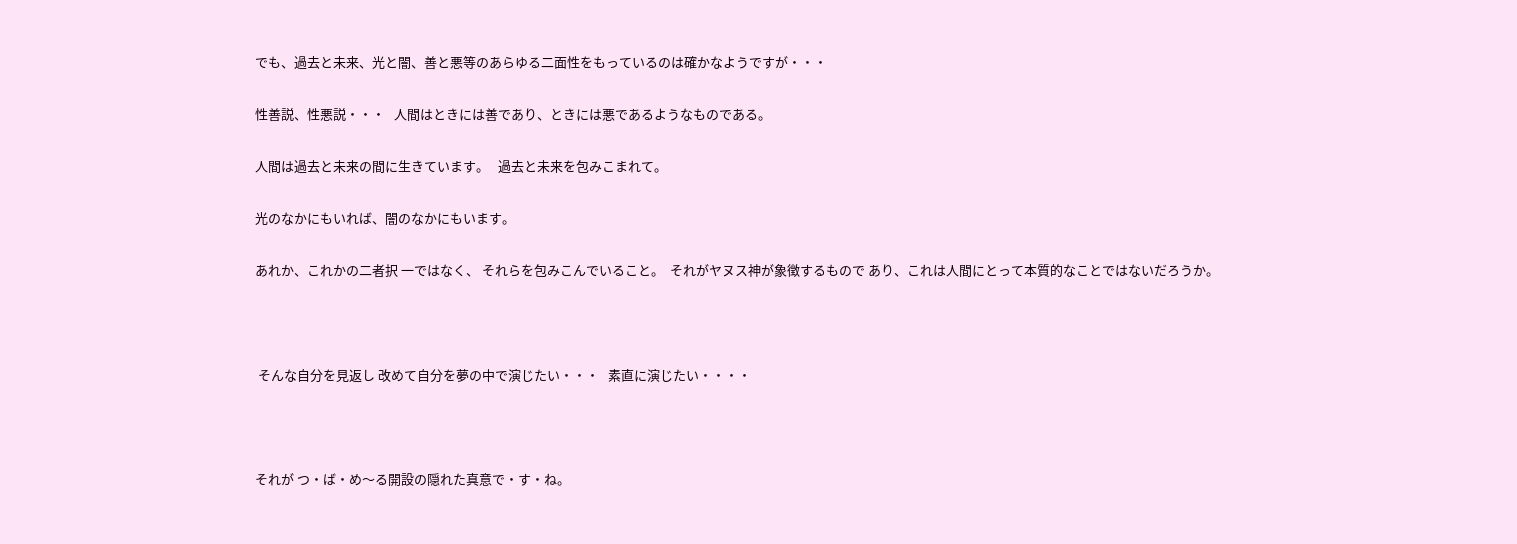でも、過去と未来、光と闇、善と悪等のあらゆる二面性をもっているのは確かなようですが・・・

性善説、性悪説・・・   人間はときには善であり、ときには悪であるようなものである。

人間は過去と未来の間に生きています。   過去と未来を包みこまれて。

光のなかにもいれば、闇のなかにもいます。

あれか、これかの二者択 一ではなく、 それらを包みこんでいること。  それがヤヌス神が象徴するもので あり、これは人間にとって本質的なことではないだろうか。



 そんな自分を見返し 改めて自分を夢の中で演じたい・・・   素直に演じたい・・・・



それが つ・ば・め〜る開設の隠れた真意で・す・ね。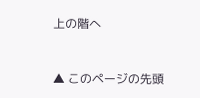上の階へ


▲ このページの先頭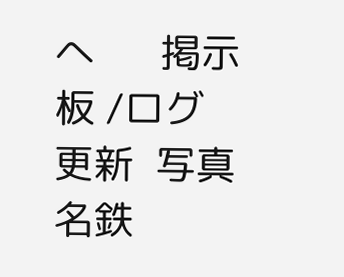へ      掲示板 /ログ  更新  写真    名鉄